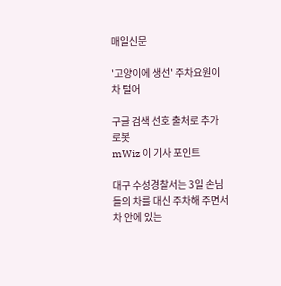매일신문

'고양이에 생선' 주차요원이 차 털어

구글 검색 선호 출처로 추가
로봇
mWiz 이 기사 포인트

대구 수성경찰서는 3일 손님들의 차를 대신 주차해 주면서 차 안에 있는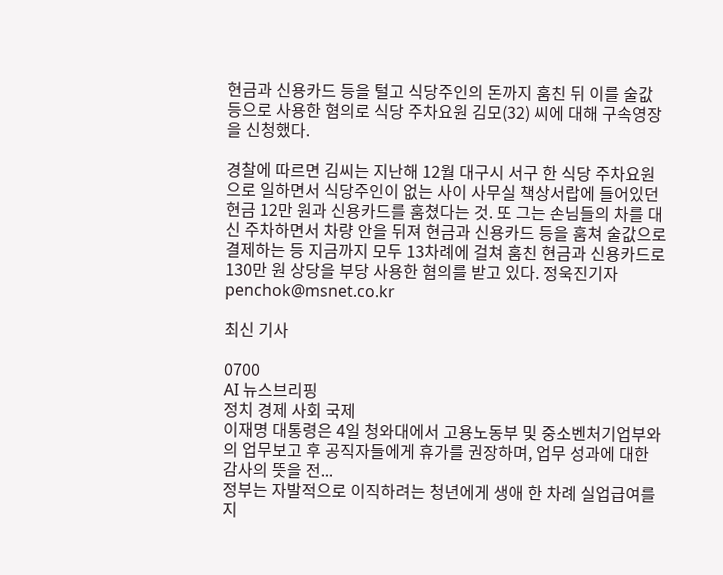현금과 신용카드 등을 털고 식당주인의 돈까지 훔친 뒤 이를 술값 등으로 사용한 혐의로 식당 주차요원 김모(32) 씨에 대해 구속영장을 신청했다.

경찰에 따르면 김씨는 지난해 12월 대구시 서구 한 식당 주차요원으로 일하면서 식당주인이 없는 사이 사무실 책상서랍에 들어있던 현금 12만 원과 신용카드를 훔쳤다는 것. 또 그는 손님들의 차를 대신 주차하면서 차량 안을 뒤져 현금과 신용카드 등을 훔쳐 술값으로 결제하는 등 지금까지 모두 13차례에 걸쳐 훔친 현금과 신용카드로 130만 원 상당을 부당 사용한 혐의를 받고 있다. 정욱진기자 penchok@msnet.co.kr

최신 기사

0700
AI 뉴스브리핑
정치 경제 사회 국제
이재명 대통령은 4일 청와대에서 고용노동부 및 중소벤처기업부와의 업무보고 후 공직자들에게 휴가를 권장하며, 업무 성과에 대한 감사의 뜻을 전...
정부는 자발적으로 이직하려는 청년에게 생애 한 차례 실업급여를 지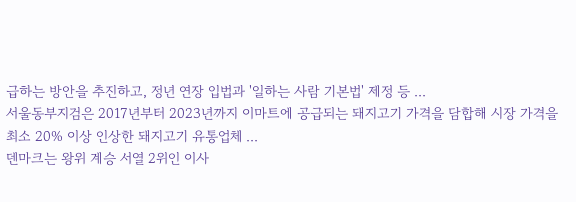급하는 방안을 추진하고, 정년 연장 입법과 '일하는 사람 기본법' 제정 등 ...
서울동부지검은 2017년부터 2023년까지 이마트에 공급되는 돼지고기 가격을 담합해 시장 가격을 최소 20% 이상 인상한 돼지고기 유통업체 ...
덴마크는 왕위 계승 서열 2위인 이사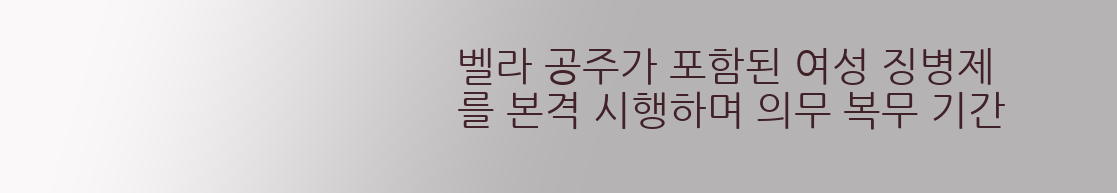벨라 공주가 포함된 여성 징병제를 본격 시행하며 의무 복무 기간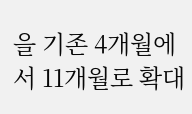을 기존 4개월에서 11개월로 확대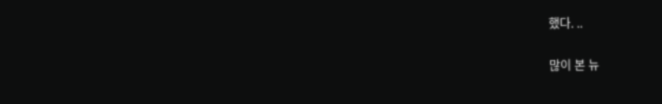했다. ..

많이 본 뉴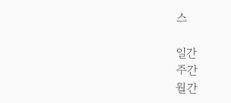스

일간
주간
월간